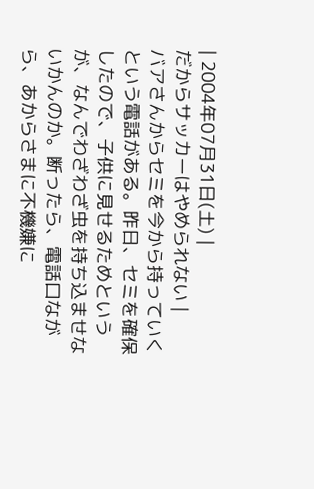| 2004年07月31日(土) |
だからサッカーはやめられない |
バアさんからセミを今から持っていくという電話がある。昨日、セミを確保したので、子供に見せるためというが、なんでわざわざ虫を持ち込ませないかんのか。断ったら、電話口ながら、あからさまに不機嫌に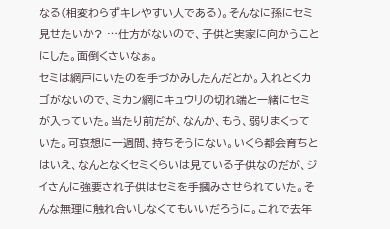なる(相変わらずキレやすい人である)。そんなに孫にセミ見せたいか? …仕方がないので、子供と実家に向かうことにした。面倒くさいなぁ。
セミは網戸にいたのを手づかみしたんだとか。入れとくカゴがないので、ミカン網にキュウリの切れ端と一緒にセミが入っていた。当たり前だが、なんか、もう、弱りまくっていた。可哀想に一週間、持ちそうにない。いくら都会育ちとはいえ、なんとなくセミくらいは見ている子供なのだが、ジイさんに強要され子供はセミを手摑みさせられていた。そんな無理に触れ合いしなくてもいいだろうに。これで去年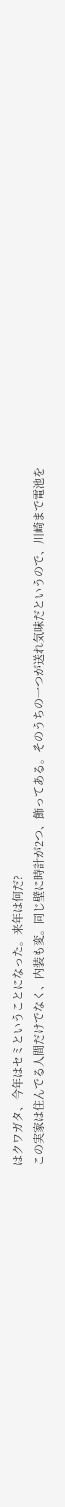はクワガタ、今年はセミということになった。来年は何だ?
この実家は住んでる人間だけでなく、内装も変。同じ壁に時計が2つ、飾ってある。そのうちの一つが送れ気味だというので、川崎まで電池を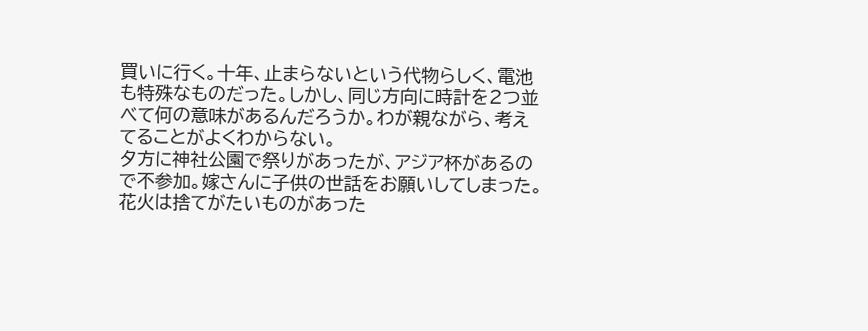買いに行く。十年、止まらないという代物らしく、電池も特殊なものだった。しかし、同じ方向に時計を2つ並べて何の意味があるんだろうか。わが親ながら、考えてることがよくわからない。
夕方に神社公園で祭りがあったが、アジア杯があるので不参加。嫁さんに子供の世話をお願いしてしまった。花火は捨てがたいものがあった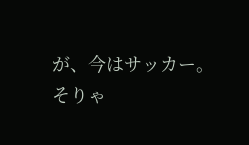が、今はサッカー。
そりゃ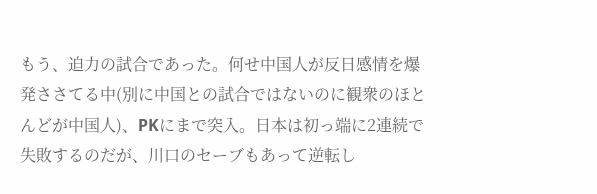もう、迫力の試合であった。何せ中国人が反日感情を爆発ささてる中(別に中国との試合ではないのに観衆のほとんどが中国人)、PKにまで突入。日本は初っ端に2連続で失敗するのだが、川口のセーブもあって逆転し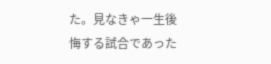た。見なきゃ一生後悔する試合であった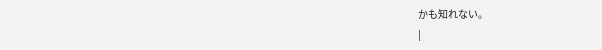かも知れない。
|